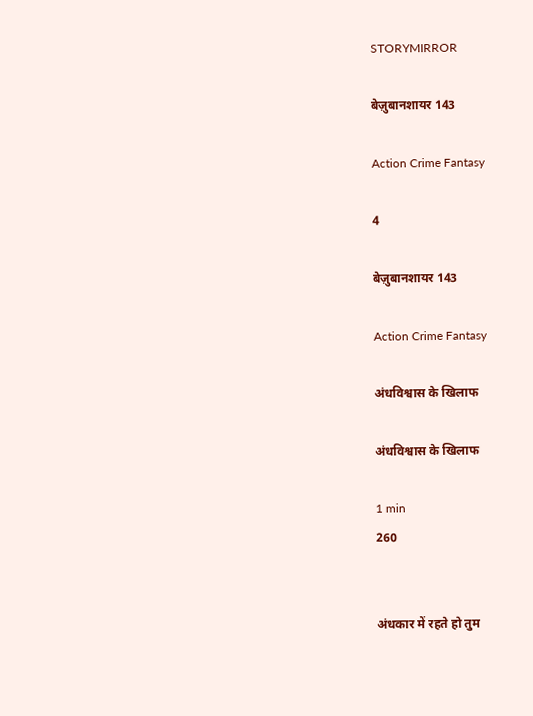STORYMIRROR

बेज़ुबानशायर 143

Action Crime Fantasy

4

बेज़ुबानशायर 143

Action Crime Fantasy

अंधविश्वास के खिलाफ

अंधविश्वास के खिलाफ

1 min
260


अंधकार में रहते हो तुम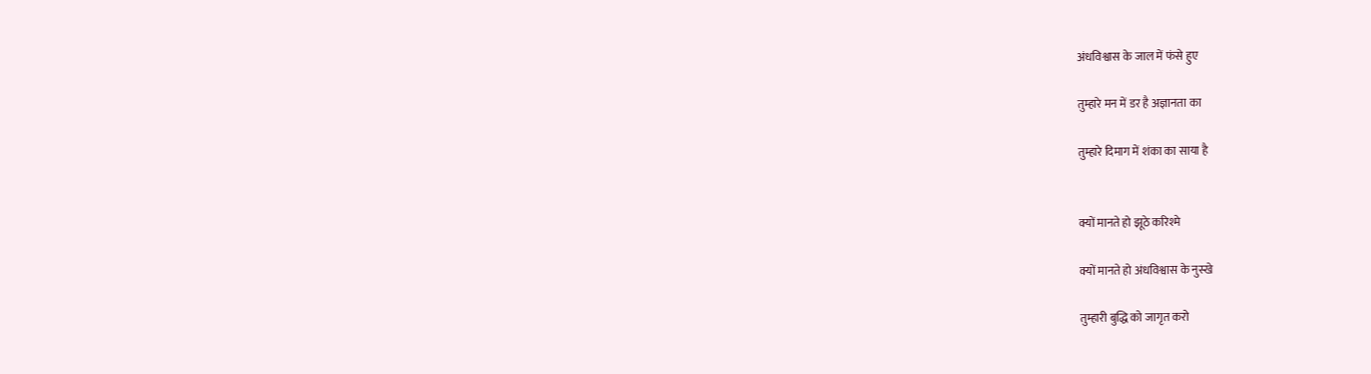अंधविश्वास के जाल में फंसे हुए

तुम्हारे मन में डर है अज्ञानता का

तुम्हारे दिमाग में शंका का साया है


क्यों मानते हो झूठे करिश्मे

क्यों मानते हो अंधविश्वास के नुस्खे

तुम्हारी बुद्धि को जागृत करो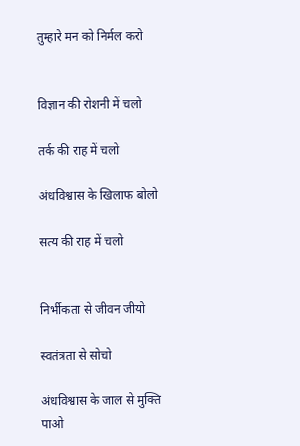तुम्हारे मन को निर्मल करो


विज्ञान की रोशनी में चलो

तर्क की राह में चलो

अंधविश्वास के खिलाफ बोलो

सत्य की राह में चलो


निर्भीकता से जीवन जीयो

स्वतंत्रता से सोचो

अंधविश्वास के जाल से मुक्ति पाओ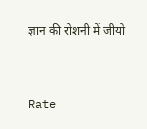ज्ञान की रोशनी में जीयो


Rate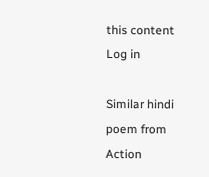this content
Log in

Similar hindi poem from Action